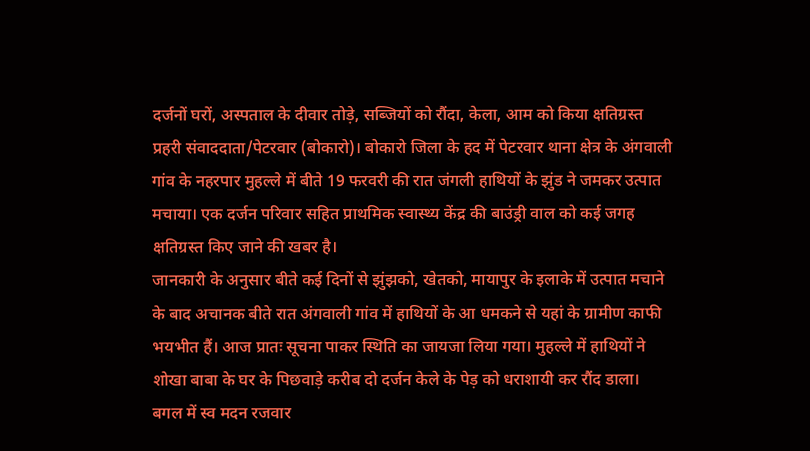दर्जनों घरों, अस्पताल के दीवार तोड़े, सब्जियों को रौंदा, केला, आम को किया क्षतिग्रस्त
प्रहरी संवाददाता/पेटरवार (बोकारो)। बोकारो जिला के हद में पेटरवार थाना क्षेत्र के अंगवाली गांव के नहरपार मुहल्ले में बीते 19 फरवरी की रात जंगली हाथियों के झुंड ने जमकर उत्पात मचाया। एक दर्जन परिवार सहित प्राथमिक स्वास्थ्य केंद्र की बाउंड्री वाल को कई जगह क्षतिग्रस्त किए जाने की खबर है।
जानकारी के अनुसार बीते कई दिनों से झुंझको, खेतको, मायापुर के इलाके में उत्पात मचाने के बाद अचानक बीते रात अंगवाली गांव में हाथियों के आ धमकने से यहां के ग्रामीण काफी भयभीत हैं। आज प्रातः सूचना पाकर स्थिति का जायजा लिया गया। मुहल्ले में हाथियों ने शोखा बाबा के घर के पिछवाड़े करीब दो दर्जन केले के पेड़ को धराशायी कर रौंद डाला।
बगल में स्व मदन रजवार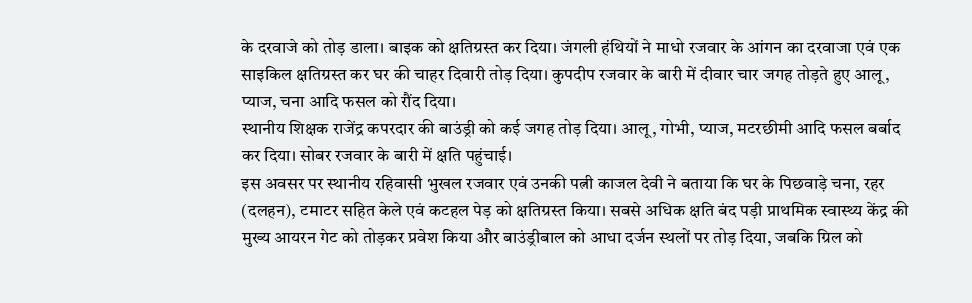के दरवाजे को तोड़ डाला। बाइक को क्षतिग्रस्त कर दिया। जंगली हंथियों ने माधो रजवार के आंगन का दरवाजा एवं एक साइकिल क्षतिग्रस्त कर घर की चाहर दिवारी तोड़ दिया। कुपदीप रजवार के बारी में दीवार चार जगह तोड़ते हुए आलू, प्याज, चना आदि फसल को रौंद दिया।
स्थानीय शिक्षक राजेंद्र कपरदार की बाउंड्री को कई जगह तोड़ दिया। आलू, गोभी, प्याज, मटरछीमी आदि फसल बर्बाद कर दिया। सोबर रजवार के बारी में क्षति पहुंचाई।
इस अवसर पर स्थानीय रहिवासी भुखल रजवार एवं उनकी पत्नी काजल देवी ने बताया कि घर के पिछवाड़े चना, रहर (दलहन), टमाटर सहित केले एवं कटहल पेड़ को क्षतिग्रस्त किया। सबसे अधिक क्षति बंद पड़ी प्राथमिक स्वास्थ्य केंद्र की मुख्य आयरन गेट को तोड़कर प्रवेश किया और बाउंड्रीबाल को आधा दर्जन स्थलों पर तोड़ दिया, जबकि ग्रिल को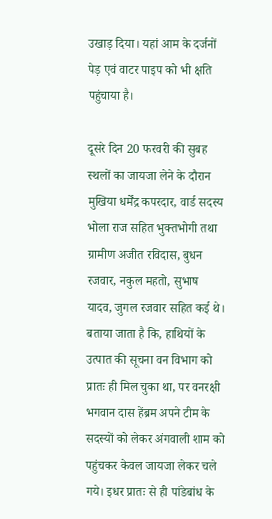उखाड़ दिया। यहां आम के दर्जनों पेड़ एवं वाटर पाइप को भी क्षति पहुंचाया है।

दूसरे दिन 20 फरवरी की सुबह स्थलों का जायजा लेने के दौरान मुखिया धर्मेंद्र कपरदार, वार्ड सदस्य भोला राज सहित भुक्तभोगी तथा ग्रामीण अजीत रविदास, बुधन रजवार, नकुल महतो, सुभाष यादव, जुगल रजवार सहित कई थे।
बताया जाता है कि, हाथियों के उत्पात की सूचना वन विभाग को प्रातः ही मिल चुका था, पर वनरक्षी भगवान दास हेंब्रम अपने टीम के सदस्यों को लेकर अंगवाली शाम को पहुंचकर केवल जायजा लेकर चले गये। इधर प्रातः से ही पांडेबांध के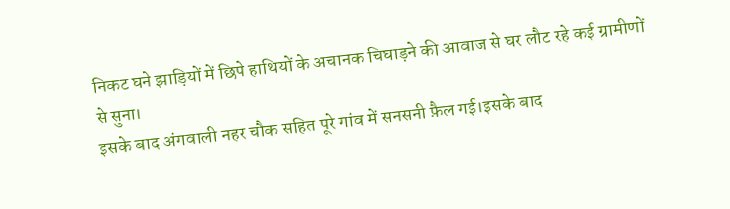निकट घने झाड़ियों में छिपे हाथियों के अचानक चिघाड़ने की आवाज से घर लौट रहे कई ग्रामीणों से सुना।
इसके बाद अंगवाली नहर चौक सहित पूरे गांव में सनसनी फ़ैल गई।इसके बाद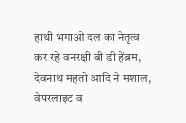हाथी भगाओ दल का नेतृत्व कर रहे वनरक्षी बी डी हेंब्रम, देवनाथ महतो आदि ने मशाल, वेपरलाइट व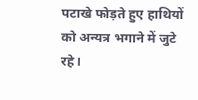पटाखे फोड़ते हुए हाथियों को अन्यत्र भगाने में जुटे रहे।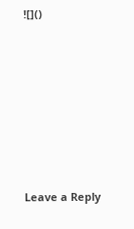![]()












Leave a Reply